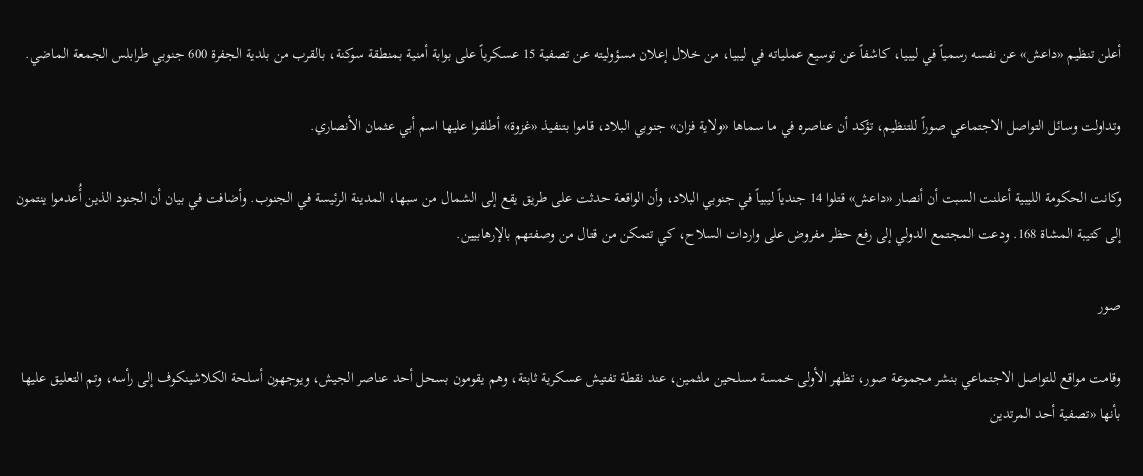أعلن تنظيم «داعش» عن نفسه رسمياً في ليبيا، كاشفاً عن توسيع عملياته في ليبيا، من خلال إعلان مسؤوليته عن تصفية 15 عسكرياً على بوابة أمنية بمنطقة سوكنة، بالقرب من بلدية الجفرة 600 جنوبي طرابلس الجمعة الماضي.

وتداولت وسائل التواصل الاجتماعي صوراً للتنظيم، تؤكد أن عناصره في ما سماها «ولاية فزان» جنوبي البلاد، قاموا بتنفيذ «غزوة» أطلقوا عليها اسم أبي عثمان الأنصاري.

وكانت الحكومة الليبية أعلنت السبت أن أنصار «داعش» قتلوا 14 جندياً ليبياً في جنوبي البلاد، وأن الواقعة حدثت على طريق يقع إلى الشمال من سبها، المدينة الرئيسة في الجنوب. وأضافت في بيان أن الجنود الذين أُعدموا ينتمون إلى كتيبة المشاة 168. ودعت المجتمع الدولي إلى رفع حظر مفروض على واردات السلاح، كي تتمكن من قتال من وصفتهم بالإرهابيين.

صور

وقامت مواقع للتواصل الاجتماعي بنشر مجموعة صور، تظهر الأولى خمسة مسلحين ملثمين، عند نقطة تفتيش عسكرية ثابتة، وهم يقومون بسحل أحد عناصر الجيش، ويوجهون أسلحة الكلاشينكوف إلى رأسه، وتم التعليق عليها بأنها «تصفية أحد المرتدين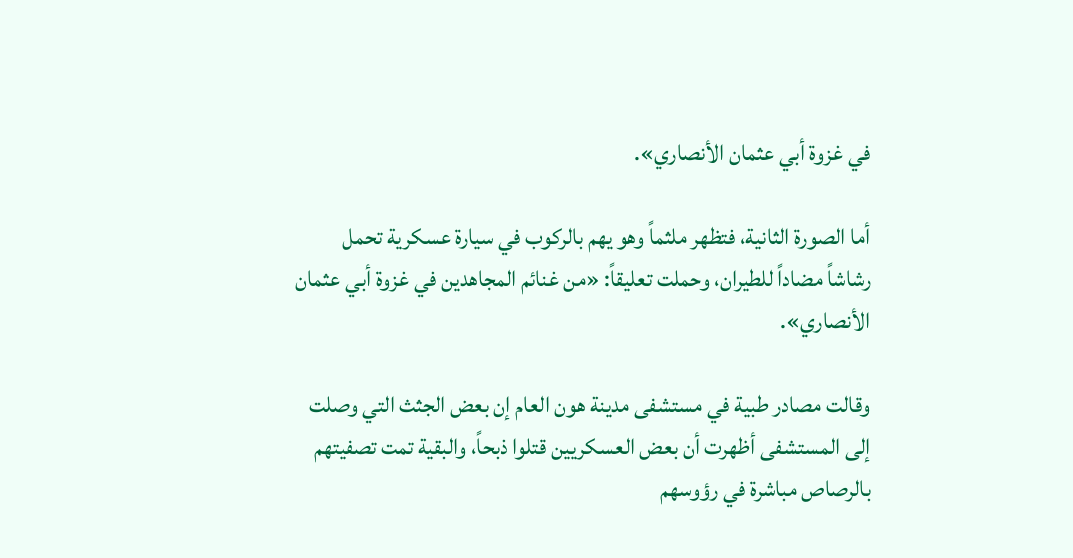في غزوة أبي عثمان الأنصاري».

أما الصورة الثانية، فتظهر ملثماً وهو يهم بالركوب في سيارة عسكرية تحمل رشاشاً مضاداً للطيران، وحملت تعليقاً: «من غنائم المجاهدين في غزوة أبي عثمان الأنصاري».

وقالت مصادر طبية في مستشفى مدينة هون العام إن بعض الجثث التي وصلت إلى المستشفى أظهرت أن بعض العسكريين قتلوا ذبحاً، والبقية تمت تصفيتهم بالرصاص مباشرة في رؤوسهم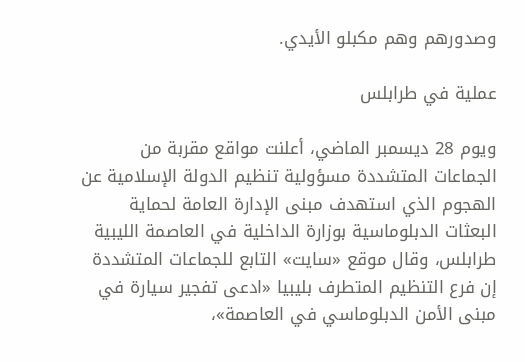وصدورهم وهم مكبلو الأيدي.

عملية في طرابلس

ويوم 28 ديسمبر الماضي، أعلنت مواقع مقربة من الجماعات المتشددة مسؤولية تنظيم الدولة الإسلامية عن الهجوم الذي استهدف مبنى الإدارة العامة لحماية البعثات الدبلوماسية بوزارة الداخلية في العاصمة الليبية طرابلس، وقال موقع «سايت» التابع للجماعات المتشددة إن فرع التنظيم المتطرف بليبيا «ادعى تفجير سيارة في مبنى الأمن الدبلوماسي في العاصمة»،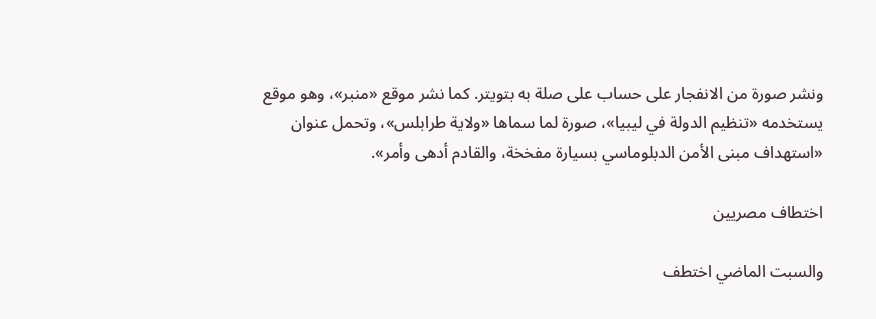ونشر صورة من الانفجار على حساب على صلة به بتويتر. كما نشر موقع «منبر»، وهو موقع يستخدمه «تنظيم الدولة في ليبيا»، صورة لما سماها «ولاية طرابلس»، وتحمل عنوان «استهداف مبنى الأمن الدبلوماسي بسيارة مفخخة، والقادم أدهى وأمر».

اختطاف مصريين

والسبت الماضي اختطف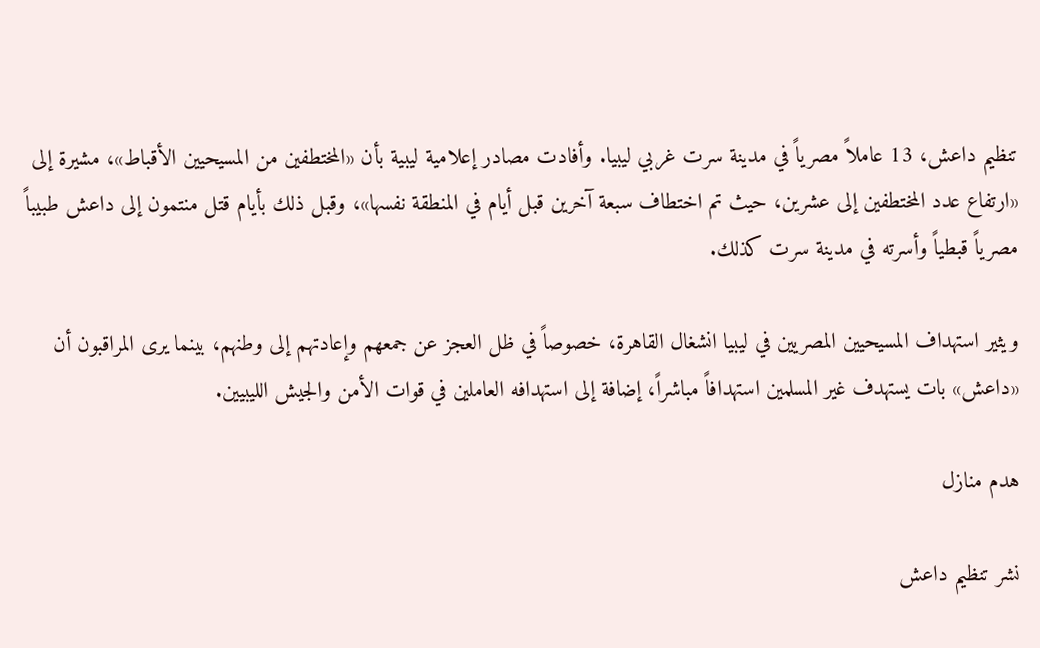تنظيم داعش، 13 عاملاً مصرياً في مدينة سرت غربي ليبيا. وأفادت مصادر إعلامية ليبية بأن «المختطفين من المسيحيين الأقباط»، مشيرة إلى «ارتفاع عدد المختطفين إلى عشرين، حيث تم اختطاف سبعة آخرين قبل أيام في المنطقة نفسها»، وقبل ذلك بأيام قتل منتمون إلى داعش طبيباً مصرياً قبطياً وأسرته في مدينة سرت كذلك.

ويثير استهداف المسيحيين المصريين في ليبيا انشغال القاهرة، خصوصاً في ظل العجز عن جمعهم وإعادتهم إلى وطنهم، بينما يرى المراقبون أن «داعش» بات يستهدف غير المسلمين استهدافاً مباشراً، إضافة إلى استهدافه العاملين في قوات الأمن والجيش الليبيين.

هدم منازل

نشر تنظيم داعش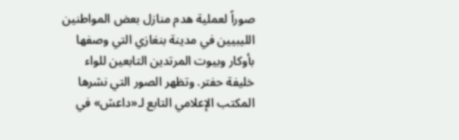صوراً لعملية هدم منازل بعض المواطنين الليبيين في مدينة بنغازي التي وصفها بأوكار وبيوت المرتدين التابعين للواء خليفة حفتر. وتظهر الصور التي نشرها المكتب الإعلامي التابع لـ«داعش» في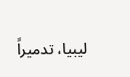ليبيا، تدميراً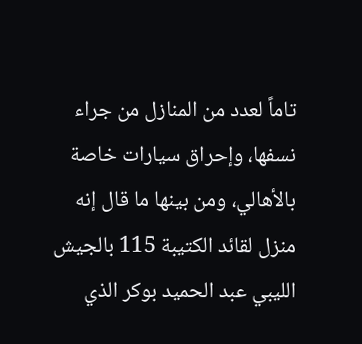تاماً لعدد من المنازل من جراء نسفها، وإحراق سيارات خاصة بالأهالي، ومن بينها ما قال إنه منزل لقائد الكتيبة 115 بالجيش الليبي عبد الحميد بوكر الذي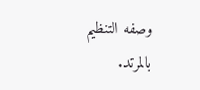وصفه التنظيم بالمرتد.